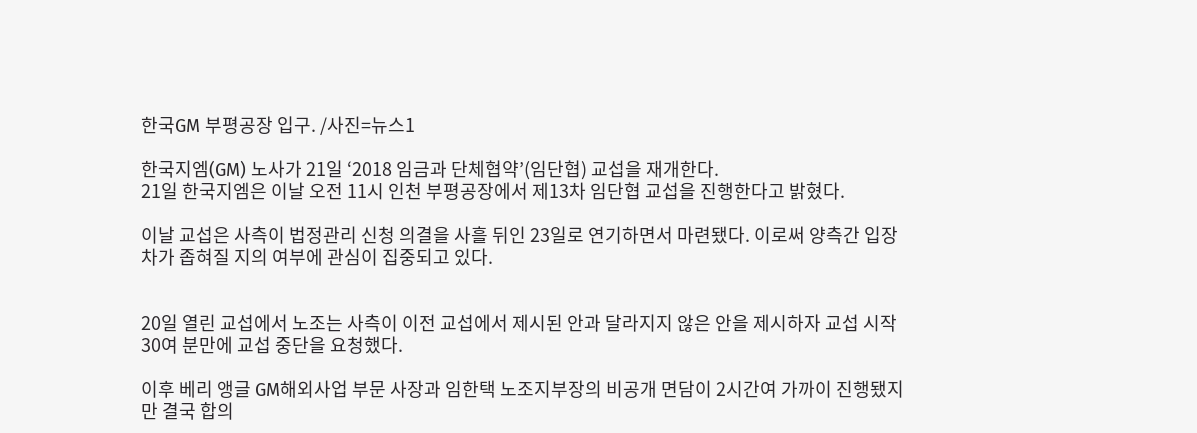한국GM 부평공장 입구. /사진=뉴스1

한국지엠(GM) 노사가 21일 ‘2018 임금과 단체협약’(임단협) 교섭을 재개한다.
21일 한국지엠은 이날 오전 11시 인천 부평공장에서 제13차 임단협 교섭을 진행한다고 밝혔다.

이날 교섭은 사측이 법정관리 신청 의결을 사흘 뒤인 23일로 연기하면서 마련됐다. 이로써 양측간 입장 차가 좁혀질 지의 여부에 관심이 집중되고 있다.


20일 열린 교섭에서 노조는 사측이 이전 교섭에서 제시된 안과 달라지지 않은 안을 제시하자 교섭 시작 30여 분만에 교섭 중단을 요청했다.

이후 베리 앵글 GM해외사업 부문 사장과 임한택 노조지부장의 비공개 면담이 2시간여 가까이 진행됐지만 결국 합의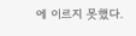에 이르지 못했다.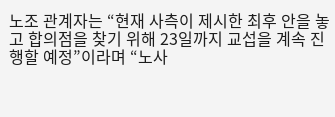노조 관계자는 “현재 사측이 제시한 최후 안을 놓고 합의점을 찾기 위해 23일까지 교섭을 계속 진행할 예정”이라며 “노사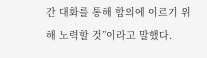간 대화를 통해 합의에 이르기 위해 노력할 것”이라고 말했다.